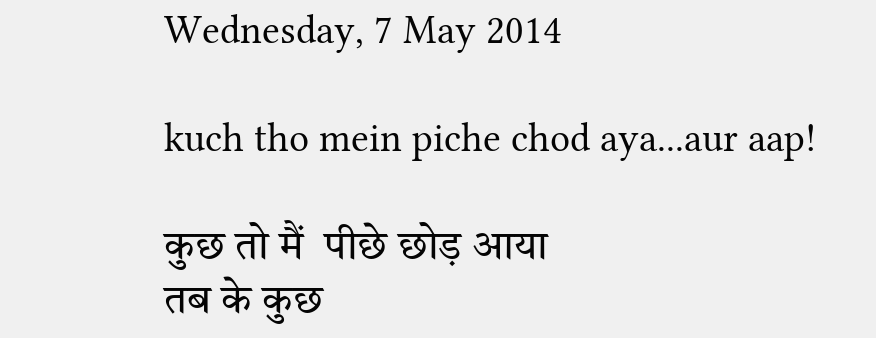Wednesday, 7 May 2014

kuch tho mein piche chod aya...aur aap!

कुछ तो मैं  पीछे छोड़ आया
तब के कुछ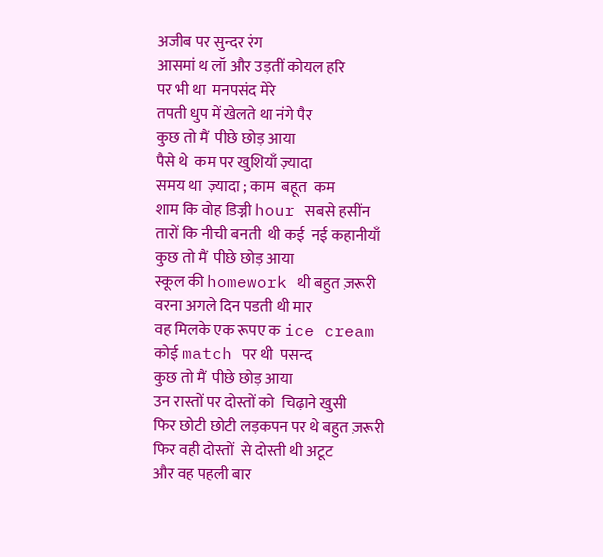अजीब पर सुन्दर रंग
आसमां थ लॉ और उड़तीं कोयल हरि
पर भी था  मनपसंद मेरे
तपती धुप में खेलते था नंगे पैर
कुछ तो मैं  पीछे छोड़ आया
पैसे थे  कम पर खुशियाँ ज़्यादा
समय था  ज़्यादा ; काम  बहूत  कम
शाम कि वोह डिज्नी hour सबसे हसींन
तारों कि नीची बनती  थी कई  नई कहानीयाँ
कुछ तो मैं  पीछे छोड़ आया
स्कूल की homework थी बहुत ज़रूरी
वरना अगले दिन पडती थी मार
वह मिलके एक रूपए क ice cream
कोई match पर थी  पसन्द
कुछ तो मैं  पीछे छोड़ आया
उन रास्तों पर दोस्तों को  चिढ़ाने खुसी
फिर छोटी छोटी लड़कपन पर थे बहुत ज़रूरी
फिर वही दोस्तों  से दोस्ती थी अटूट
और वह पहली बार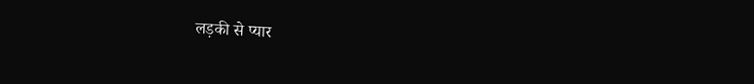लड़की से प्यार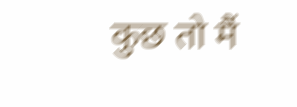कुछ तो मैं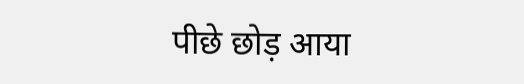पीछे छोड़ आया